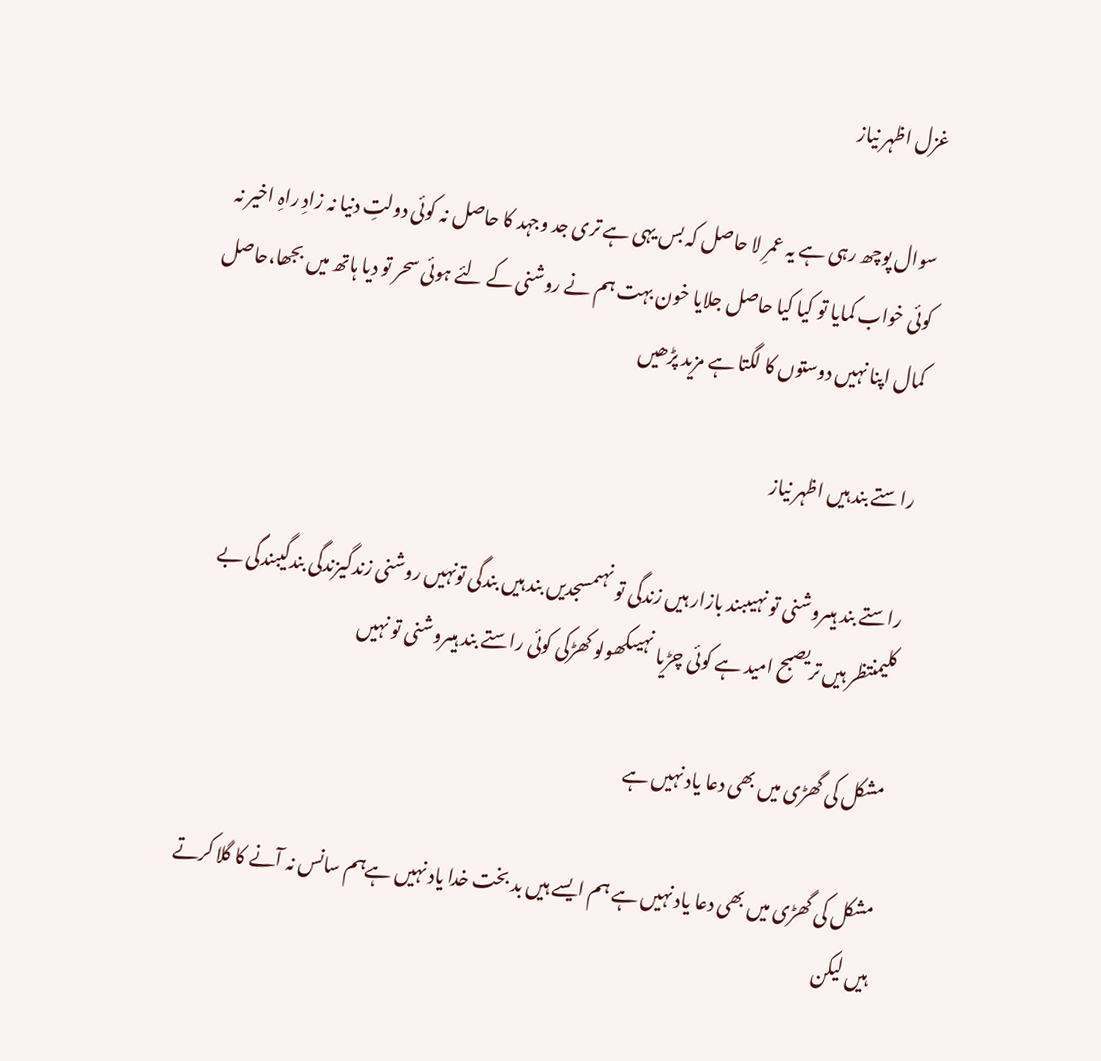غزل اظہر نیاز

سوال پوچھ رہی ہے یہ عمرِ لا حاصل کہ بس یہی ہے تری جد وجہد کا حاصل نہ کوئی دولتِ دنیا نہ زادِ راہِ اخیر نہ کوئی خواب کمایا تو کیا کیا حاصل جلایا خون بہت ہم نے روشنی کے لئے ہوئی سحر تو دیا ہاتھ میں بجھا،حاصل کمال اپنا نہیں دوستوں کا لگتا ہے مزید پڑھیں

راستے بند ہیں اظہر نیاز

راستے بند ہیںروشنی تو نہیںبند بازار ہیں زندگی تو نہںمسجدیں بند ہیں بندگی تونہیں روشنی زندگیزندگی بندگیبندگی بے کلیمنتظر ہیں تریصبح امید ہے کوئی چڑیا نہیںکھولو کھڑکی کوئی راستے بند ہیںروشنی تو نہیں

مشکل کی گھڑی میں بھی دعا یاد نہیں ہے

مشکل کی گھڑی میں بھی دعا یاد نہیں ہے ہم ایسے ہیں بد بخت خدا یاد نہیں ہےہم سانس نہ آنے کا گلا کرتے ہیں لیکن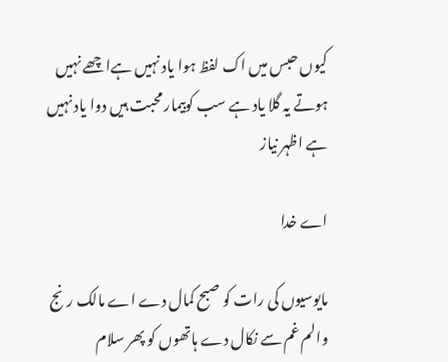کیوں حبس میں اک لفظ ہوا یاد نہیں ہےاچھے نہیں ہوتے یہ گلا یاد ہے سب کوبیمار محبت ہیں دوا یاد نہیں ہے اظہر نیاز

اے خدا

مایوسیوں کی رات کو صبح کمال دے اے مالک رنج والم غم سے نکال دے ہاتھوں کو پھر سلام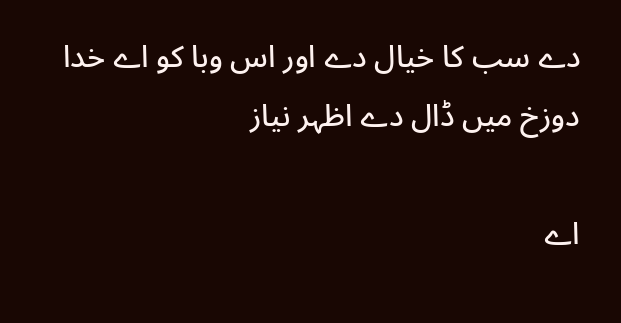دے سب کا خیال دے اور اس وبا کو اے خدا دوزخ میں ڈال دے اظہر نیاز

اے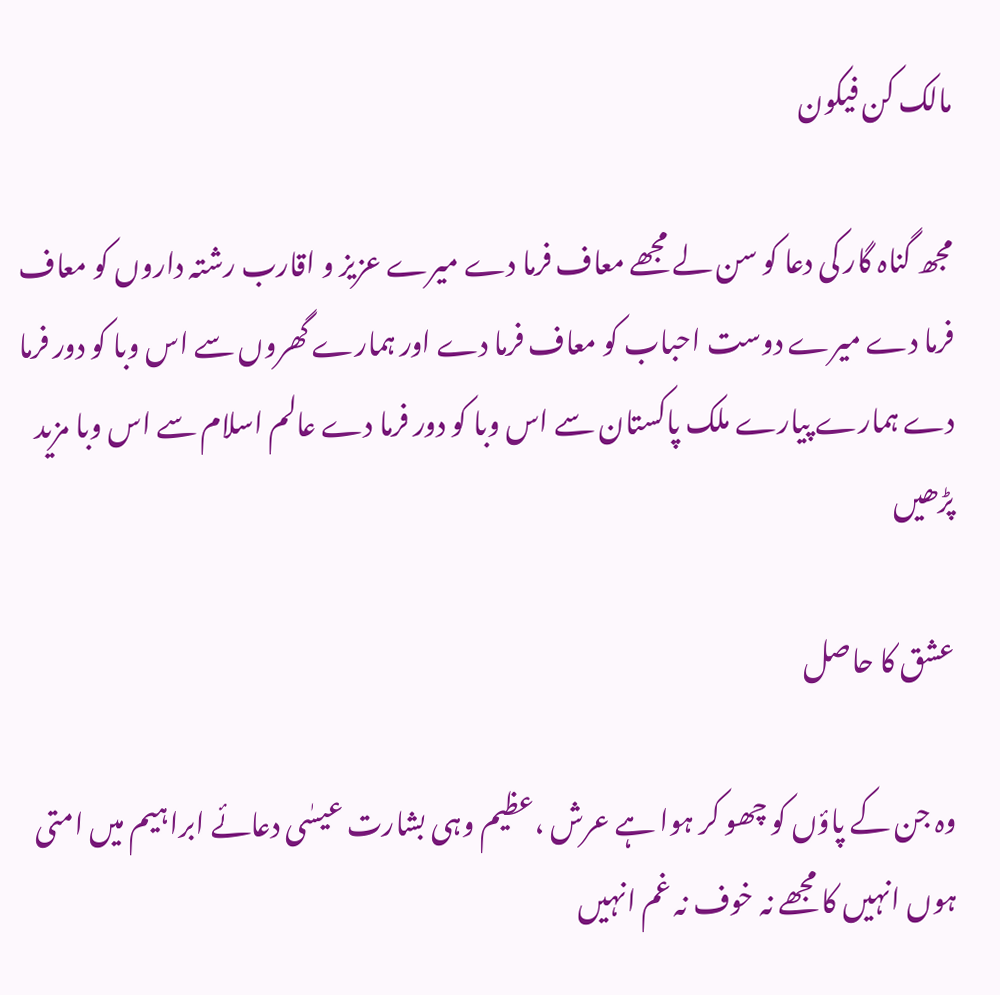مالک کن فیکون

مجھ گناہ گار کی دعا کو سن لے مجھے معاف فرما دے میرے عزیز و اقارب رشتہ داروں کو معاف فرما دے میرے دوست احباب کو معاف فرما دے اور ہمارے گھروں سے اس وبا کو دور فرما دے ہمارے پیارے ملک پاکستان سے اس وبا کو دور فرما دے عالم اسلام سے اس وبا مزید پڑھیں

عشق کا حاصل

وہ جن کے پاؤں کو چھو کر ہوا ہے عرش ،عظیم وہی بشارت عیسٰی دعائے ابراہیم میں امتی ہوں انہیں کا مجھے نہ خوف نہ غم انہیں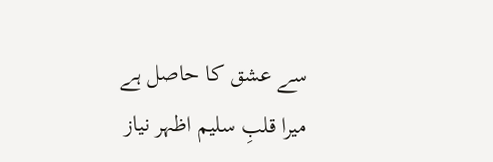سے عشق کا حاصل ہے میرا قلبِ سلیم اظہر نیاز